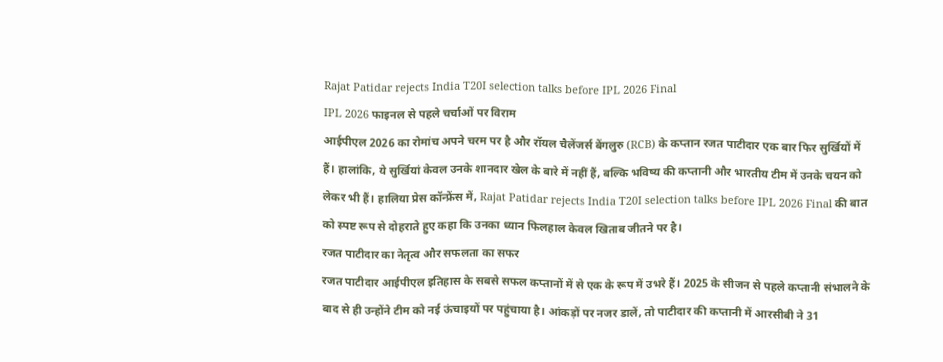Rajat Patidar rejects India T20I selection talks before IPL 2026 Final
IPL 2026 फाइनल से पहले चर्चाओं पर विराम
आईपीएल 2026 का रोमांच अपने चरम पर है और रॉयल चैलेंजर्स बेंगलुरु (RCB) के कप्तान रजत पाटीदार एक बार फिर सुर्खियों में हैं। हालांकि, ये सुर्खियां केवल उनके शानदार खेल के बारे में नहीं हैं, बल्कि भविष्य की कप्तानी और भारतीय टीम में उनके चयन को लेकर भी हैं। हालिया प्रेस कॉन्फ्रेंस में, Rajat Patidar rejects India T20I selection talks before IPL 2026 Final की बात को स्पष्ट रूप से दोहराते हुए कहा कि उनका ध्यान फिलहाल केवल खिताब जीतने पर है।
रजत पाटीदार का नेतृत्व और सफलता का सफर
रजत पाटीदार आईपीएल इतिहास के सबसे सफल कप्तानों में से एक के रूप में उभरे हैं। 2025 के सीजन से पहले कप्तानी संभालने के बाद से ही उन्होंने टीम को नई ऊंचाइयों पर पहुंचाया है। आंकड़ों पर नजर डालें, तो पाटीदार की कप्तानी में आरसीबी ने 31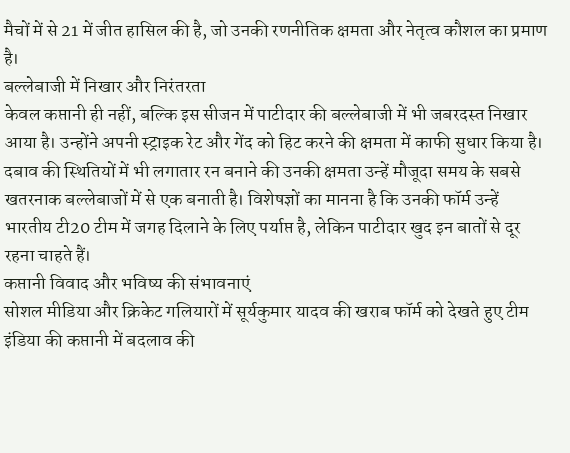मैचों में से 21 में जीत हासिल की है, जो उनकी रणनीतिक क्षमता और नेतृत्व कौशल का प्रमाण है।
बल्लेबाजी में निखार और निरंतरता
केवल कप्तानी ही नहीं, बल्कि इस सीजन में पाटीदार की बल्लेबाजी में भी जबरदस्त निखार आया है। उन्होंने अपनी स्ट्राइक रेट और गेंद को हिट करने की क्षमता में काफी सुधार किया है। दबाव की स्थितियों में भी लगातार रन बनाने की उनकी क्षमता उन्हें मौजूदा समय के सबसे खतरनाक बल्लेबाजों में से एक बनाती है। विशेषज्ञों का मानना है कि उनकी फॉर्म उन्हें भारतीय टी20 टीम में जगह दिलाने के लिए पर्याप्त है, लेकिन पाटीदार खुद इन बातों से दूर रहना चाहते हैं।
कप्तानी विवाद और भविष्य की संभावनाएं
सोशल मीडिया और क्रिकेट गलियारों में सूर्यकुमार यादव की खराब फॉर्म को देखते हुए टीम इंडिया की कप्तानी में बदलाव की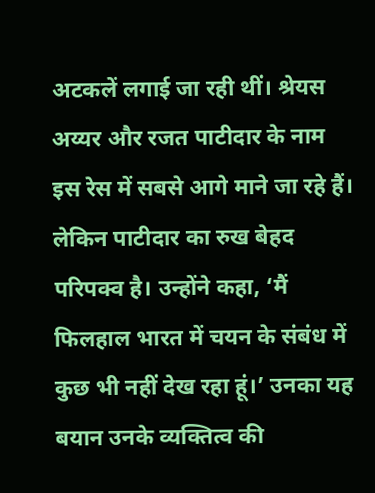अटकलें लगाई जा रही थीं। श्रेयस अय्यर और रजत पाटीदार के नाम इस रेस में सबसे आगे माने जा रहे हैं। लेकिन पाटीदार का रुख बेहद परिपक्व है। उन्होंने कहा, ‘मैं फिलहाल भारत में चयन के संबंध में कुछ भी नहीं देख रहा हूं।’ उनका यह बयान उनके व्यक्तित्व की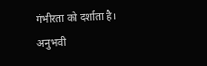गंभीरता को दर्शाता है।
अनुभवी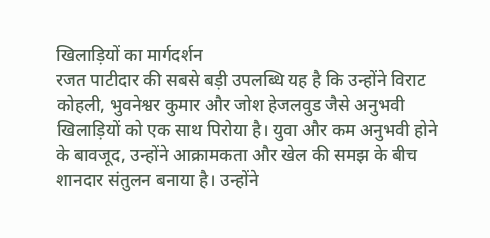खिलाड़ियों का मार्गदर्शन
रजत पाटीदार की सबसे बड़ी उपलब्धि यह है कि उन्होंने विराट कोहली, भुवनेश्वर कुमार और जोश हेजलवुड जैसे अनुभवी खिलाड़ियों को एक साथ पिरोया है। युवा और कम अनुभवी होने के बावजूद, उन्होंने आक्रामकता और खेल की समझ के बीच शानदार संतुलन बनाया है। उन्होंने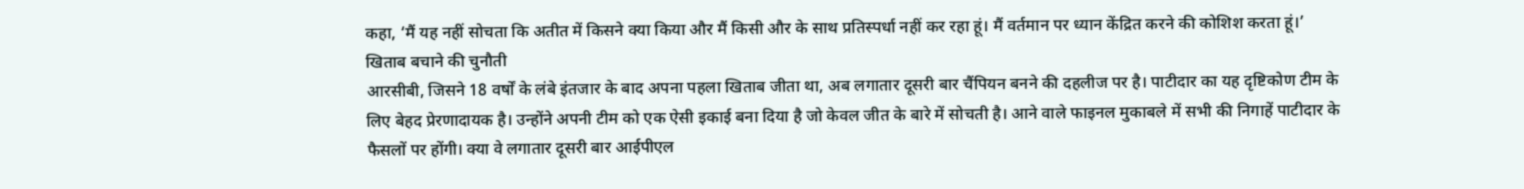कहा, ‘मैं यह नहीं सोचता कि अतीत में किसने क्या किया और मैं किसी और के साथ प्रतिस्पर्धा नहीं कर रहा हूं। मैं वर्तमान पर ध्यान केंद्रित करने की कोशिश करता हूं।’
खिताब बचाने की चुनौती
आरसीबी, जिसने 18 वर्षों के लंबे इंतजार के बाद अपना पहला खिताब जीता था, अब लगातार दूसरी बार चैंपियन बनने की दहलीज पर है। पाटीदार का यह दृष्टिकोण टीम के लिए बेहद प्रेरणादायक है। उन्होंने अपनी टीम को एक ऐसी इकाई बना दिया है जो केवल जीत के बारे में सोचती है। आने वाले फाइनल मुकाबले में सभी की निगाहें पाटीदार के फैसलों पर होंगी। क्या वे लगातार दूसरी बार आईपीएल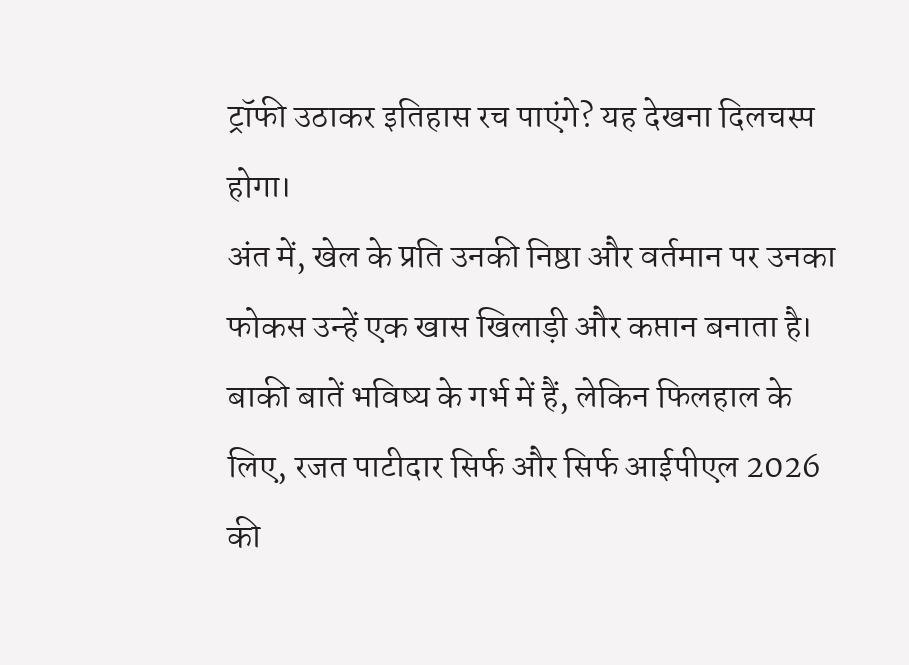ट्रॉफी उठाकर इतिहास रच पाएंगे? यह देखना दिलचस्प होगा।
अंत में, खेल के प्रति उनकी निष्ठा और वर्तमान पर उनका फोकस उन्हें एक खास खिलाड़ी और कप्तान बनाता है। बाकी बातें भविष्य के गर्भ में हैं, लेकिन फिलहाल के लिए, रजत पाटीदार सिर्फ और सिर्फ आईपीएल 2026 की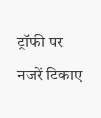ट्रॉफी पर नजरें टिकाए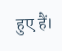हुए हैं।